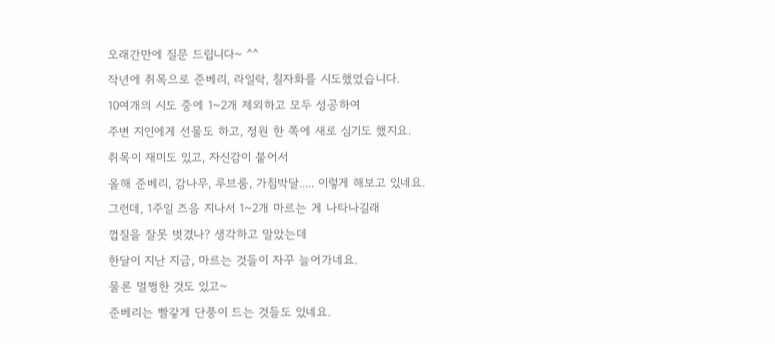오래간만에 질문 드립니다~ ^^
작년에 취목으로 준베리, 라일락, 칠자화를 시도했었습니다.
10여개의 시도 중에 1~2개 제외하고 모두 성공하여
주변 지인에게 선물도 하고, 정원 한 쪽에 새로 심기도 했지요.
취목이 재미도 있고, 자신감이 붙어서
올해 준베리, 감나무, 루브룸, 가침박달..... 이렇게 해보고 있네요.
그런데, 1주일 즈음 지나서 1~2개 마르는 게 나타나길래
껍질을 잘못 벗겼나? 생각하고 말았는데
한달이 지난 지금, 마르는 것들이 자꾸 늘어가네요.
물론 멀쩡한 것도 있고~
준베리는 빨갛게 단풍이 드는 것들도 있네요.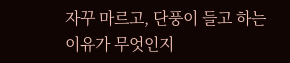자꾸 마르고, 단풍이 들고 하는 이유가 무엇인지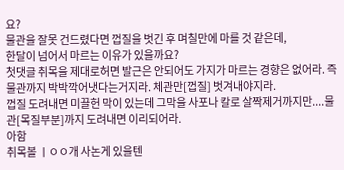요?
물관을 잘못 건드렸다면 껍질을 벗긴 후 며칠만에 마를 것 같은데,
한달이 넘어서 마르는 이유가 있을까요?
첫댓글 취목을 제대로허면 발근은 안되어도 가지가 마르는 경향은 없어라. 즉 물관까지 박박깍어냇다는거지라. 체관만[껍질] 벗겨내야지라.
껍질 도려내면 미끌헌 막이 있는데 그막을 사포나 칼로 살짝제거까지만....물관[목질부분]까지 도려내면 이리되어라.
아함
취목볼 ㅣㅇㅇ개 사논게 있을텐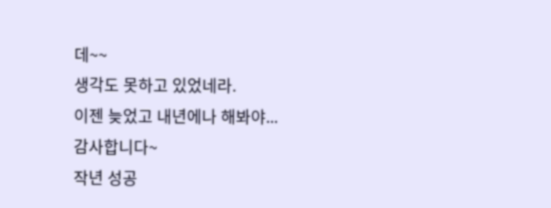데~~
생각도 못하고 있었네라.
이젠 늦었고 내년에나 해봐야...
감사합니다~
작년 성공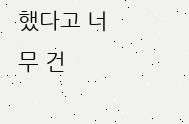했다고 너무 건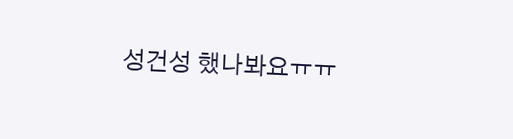성건성 했나봐요ㅠㅠ